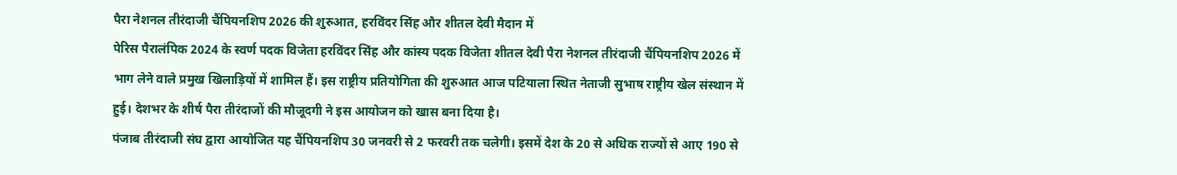पैरा नेशनल तीरंदाजी चैंपियनशिप 2026 की शुरुआत, हरविंदर सिंह और शीतल देवी मैदान में
पेरिस पैरालंपिक 2024 के स्वर्ण पदक विजेता हरविंदर सिंह और कांस्य पदक विजेता शीतल देवी पैरा नेशनल तीरंदाजी चैंपियनशिप 2026 में भाग लेने वाले प्रमुख खिलाड़ियों में शामिल हैं। इस राष्ट्रीय प्रतियोगिता की शुरुआत आज पटियाला स्थित नेताजी सुभाष राष्ट्रीय खेल संस्थान में हुई। देशभर के शीर्ष पैरा तीरंदाजों की मौजूदगी ने इस आयोजन को खास बना दिया है।
पंजाब तीरंदाजी संघ द्वारा आयोजित यह चैंपियनशिप 30 जनवरी से 2 फरवरी तक चलेगी। इसमें देश के 20 से अधिक राज्यों से आए 190 से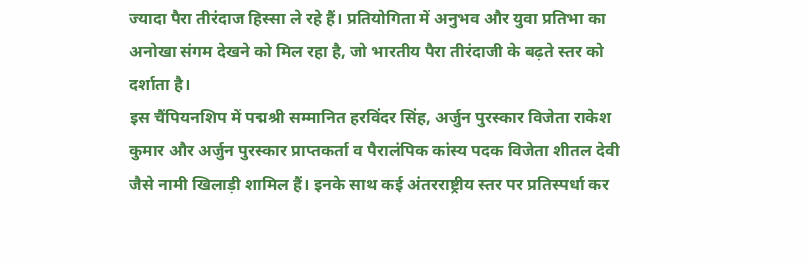ज्यादा पैरा तीरंदाज हिस्सा ले रहे हैं। प्रतियोगिता में अनुभव और युवा प्रतिभा का अनोखा संगम देखने को मिल रहा है, जो भारतीय पैरा तीरंदाजी के बढ़ते स्तर को दर्शाता है।
इस चैंपियनशिप में पद्मश्री सम्मानित हरविंदर सिंह, अर्जुन पुरस्कार विजेता राकेश कुमार और अर्जुन पुरस्कार प्राप्तकर्ता व पैरालंपिक कांस्य पदक विजेता शीतल देवी जैसे नामी खिलाड़ी शामिल हैं। इनके साथ कई अंतरराष्ट्रीय स्तर पर प्रतिस्पर्धा कर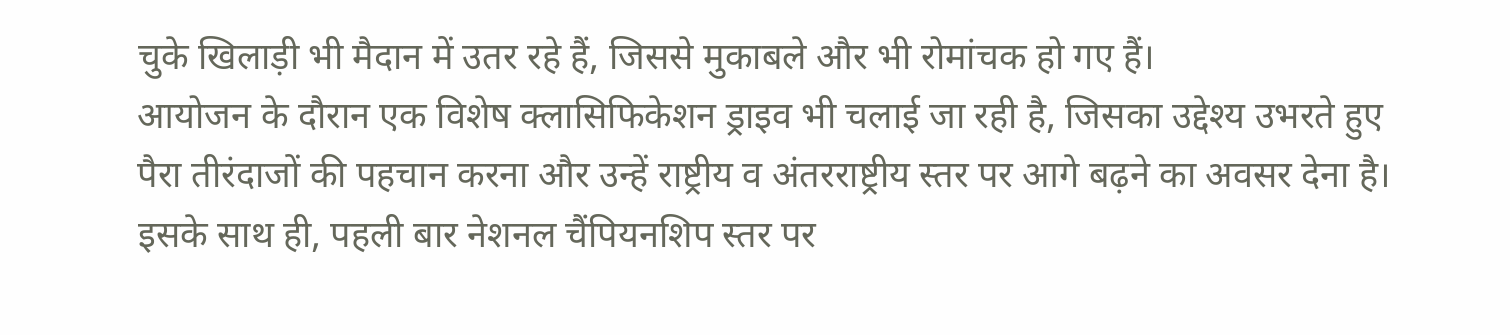चुके खिलाड़ी भी मैदान में उतर रहे हैं, जिससे मुकाबले और भी रोमांचक हो गए हैं।
आयोजन के दौरान एक विशेष क्लासिफिकेशन ड्राइव भी चलाई जा रही है, जिसका उद्देश्य उभरते हुए पैरा तीरंदाजों की पहचान करना और उन्हें राष्ट्रीय व अंतरराष्ट्रीय स्तर पर आगे बढ़ने का अवसर देना है। इसके साथ ही, पहली बार नेशनल चैंपियनशिप स्तर पर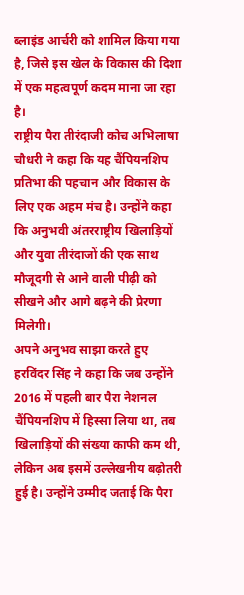ब्लाइंड आर्चरी को शामिल किया गया है, जिसे इस खेल के विकास की दिशा में एक महत्वपूर्ण कदम माना जा रहा है।
राष्ट्रीय पैरा तीरंदाजी कोच अभिलाषा चौधरी ने कहा कि यह चैंपियनशिप प्रतिभा की पहचान और विकास के लिए एक अहम मंच है। उन्होंने कहा कि अनुभवी अंतरराष्ट्रीय खिलाड़ियों और युवा तीरंदाजों की एक साथ मौजूदगी से आने वाली पीढ़ी को सीखने और आगे बढ़ने की प्रेरणा मिलेगी।
अपने अनुभव साझा करते हुए हरविंदर सिंह ने कहा कि जब उन्होंने 2016 में पहली बार पैरा नेशनल चैंपियनशिप में हिस्सा लिया था, तब खिलाड़ियों की संख्या काफी कम थी, लेकिन अब इसमें उल्लेखनीय बढ़ोतरी हुई है। उन्होंने उम्मीद जताई कि पैरा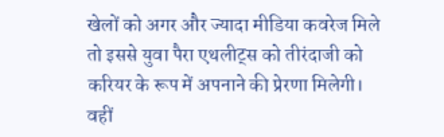खेलों को अगर और ज्यादा मीडिया कवरेज मिले तो इससे युवा पैरा एथलीट्स को तीरंदाजी को करियर के रूप में अपनाने की प्रेरणा मिलेगी।
वहीं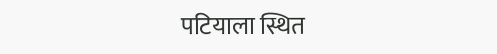पटियाला स्थित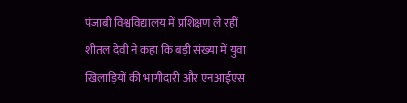पंजाबी विश्वविद्यालय में प्रशिक्षण ले रहीं शीतल देवी ने कहा कि बड़ी संख्या में युवा खिलाड़ियों की भागीदारी और एनआईएस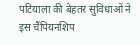पटियाला की बेहतर सुविधाओं ने इस चैंपियनशिप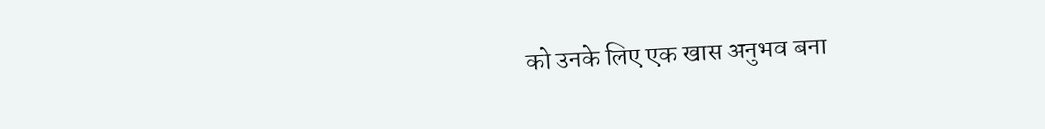को उनके लिए एक खास अनुभव बना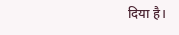दिया है।